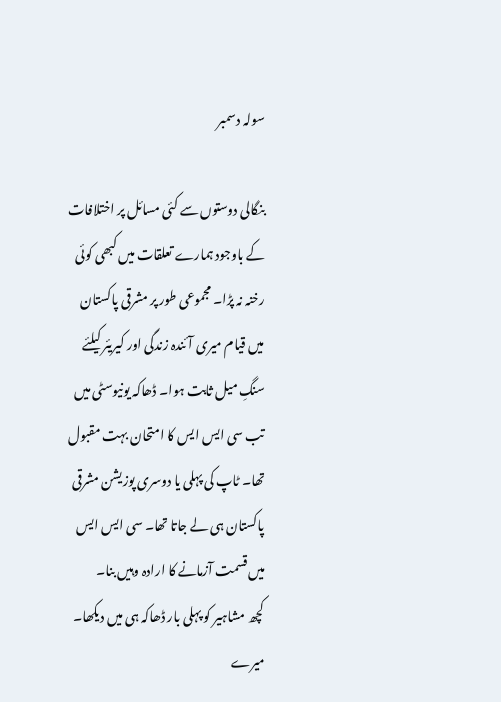سولہ دسمبر

بنگالی دوستوں سے کئی مسائل پر اختلافات کے باوجود ہمارے تعلقات میں کبھی کوئی رخنہ نہ پڑا۔ مجموعی طور پر مشرقی پاکستان میں قیام میری آئندہ زندگی اور کیریئر کیلئے سنگِ میل ثابت ہوا۔ ڈھاکہ یونیوسٹی میں تب سی ایس ایس کا امتحان بہت مقبول تھا۔ ٹاپ کی پہلی یا دوسری پوزیشن مشرقی پاکستان ہی لے جاتا تھا۔ سی ایس ایس میں قسمت آزمانے کا ارادہ وہیں بنا۔
کچھ مشاہیر کو پہلی بار ڈھاکہ ہی میں دیکھا۔ میرے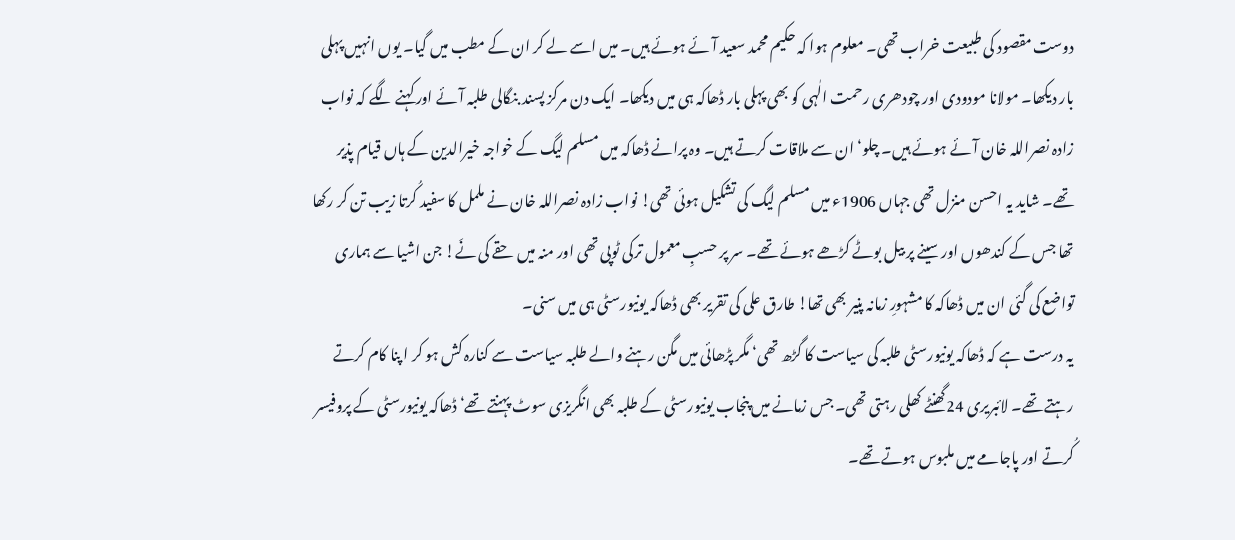دوست مقصود کی طبیعت خراب تھی۔ معلوم ہوا کہ حکیم محمد سعید آئے ہوئے ہیں۔ میں اسے لے کر ان کے مطب میں گیا۔ یوں انہیں پہلی بار دیکھا۔ مولانا مودودی اور چودھری رحمت الٰہی کو بھی پہلی بار ڈھاکہ ہی میں دیکھا۔ ایک دن مرکز پسند بنگالی طلبہ آئے اور کہنے لگے کہ نواب زادہ نصراللہ خان آئے ہوئے ہیں۔ چلو‘ ان سے ملاقات کرتے ہیں۔ وہ پرانے ڈھاکہ میں مسلم لیگ کے خواجہ خیرالدین کے ہاں قیام پذیر تھے۔ شاید یہ احسن منزل تھی جہاں 1906ء میں مسلم لیگ کی تشکیل ہوئی تھی! نواب زادہ نصراللہ خان نے ململ کا سفید کُرتا زیب تن کر رکھا تھا جس کے کندھوں اور سینے پر بیل بوٹے کڑھے ہوئے تھے۔ سر پر حسبِ معمول ترکی ٹوپی تھی اور منہ میں حقے کی نَے! جن اشیا سے ہماری تواضع کی گئی ان میں ڈھاکہ کا مشہورِ زمانہ پنیر بھی تھا! طارق علی کی تقریر بھی ڈھاکہ یونیورسٹی ہی میں سنی۔
یہ درست ہے کہ ڈھاکہ یونیورسٹی طلبہ کی سیاست کا گڑھ تھی‘ مگر پڑھائی میں مگن رہنے والے طلبہ سیاست سے کنارہ کش ہو کر ا پنا کام کرتے رہتے تھے۔ لائبریری 24گھنٹے کھلی رہتی تھی۔ جس زمانے میں پنجاب یونیورسٹی کے طلبہ بھی انگریزی سوٹ پہنتے تھے‘ ڈھاکہ یونیورسٹی کے پروفیسر کُرتے اور پاجامے میں ملبوس ہوتے تھے۔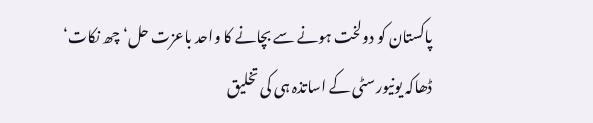پاکستان کو دولخت ہونے سے بچانے کا واحد باعزت حل‘ چھ نکات‘ ڈھاکہ یونیورسٹی کے اساتذہ ہی کی تخلیق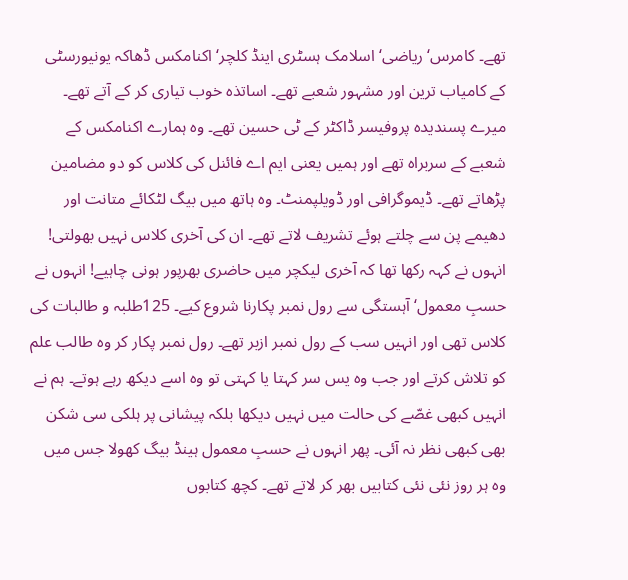تھے۔ کامرس‘ ریاضی‘ اسلامک ہسٹری اینڈ کلچر‘ اکنامکس ڈھاکہ یونیورسٹی کے کامیاب ترین اور مشہور شعبے تھے۔ اساتذہ خوب تیاری کر کے آتے تھے۔ میرے پسندیدہ پروفیسر ڈاکٹر کے ٹی حسین تھے۔ وہ ہمارے اکنامکس کے شعبے کے سربراہ تھے اور ہمیں یعنی ایم اے فائنل کی کلاس کو دو مضامین پڑھاتے تھے۔ ڈیموگرافی اور ڈویلپمنٹ۔ وہ ہاتھ میں بیگ لٹکائے متانت اور دھیمے پن سے چلتے ہوئے تشریف لاتے تھے۔ ان کی آخری کلاس نہیں بھولتی! انہوں نے کہہ رکھا تھا کہ آخری لیکچر میں حاضری بھرپور ہونی چاہیے! انہوں نے حسبِ معمول‘ آہستگی سے رول نمبر پکارنا شروع کیے۔ 125طلبہ و طالبات کی کلاس تھی اور انہیں سب کے رول نمبر ازبر تھے۔ رول نمبر پکار کر وہ طالب علم کو تلاش کرتے اور جب وہ یس سر کہتا یا کہتی تو وہ اسے دیکھ رہے ہوتے۔ ہم نے انہیں کبھی غصّے کی حالت میں نہیں دیکھا بلکہ پیشانی پر ہلکی سی شکن بھی کبھی نظر نہ آئی۔ پھر انہوں نے حسبِ معمول ہینڈ بیگ کھولا جس میں وہ ہر روز نئی نئی کتابیں بھر کر لاتے تھے۔ کچھ کتابوں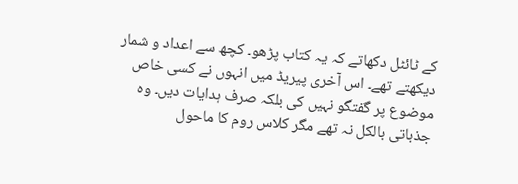کے ٹائٹل دکھاتے کہ یہ کتاب پڑھو۔ کچھ سے اعداد و شمار دیکھتے تھے۔ اس آخری پیریڈ میں انہوں نے کسی خاص موضوع پر گفتگو نہیں کی بلکہ صرف ہدایات دیں۔ وہ جذباتی بالکل نہ تھے مگر کلاس روم کا ماحول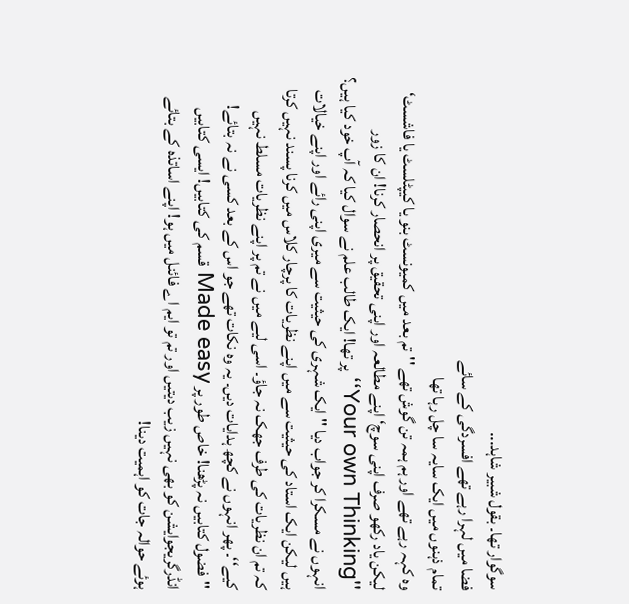سوگوار تھا۔ بقول شبیر شاہد...
فضا میں لہرا رہے تھے افسردگی کے سائے
تمام ذہنوں میں ایک سایہ سا چل رہا تھا
وہ کہہ رہے تھے اور ہم ہمہ تن گوش تھے ''تم بعد میں کمیونسٹ بنو یا کیپٹلسٹ یا فاشسٹ‘ لیکن یاد رکھو صرف اپنی سوچ‘ اپنے مطالعہ اور اپنی تحقیق پر انحصار کرنا! ان کا زور ''Your own Thinking‘‘ پر تھا! ایک طالب علم نے سوال کیا کہ آپ خود کیا ہیں؟ انہوں نے مسکرا کر جواب دیا ''ایک شہری کی حیثیت سے میری اپنی رائے اور اپنے خیالات ہیں لیکن ایک استاد کی حیثیت سے میں اپنے نظریات کا پرچار کلاس میں کرنا پسند نہیں کرتا کہ تم ان نظریات کی طرف جھک نہ جاؤ۔ اسی لیے میں نے تم پر اپنے نظریات مسلط نہیں کیے‘‘۔ پھر انہوں نے کچھ ہدایات دیں۔ یہ وہ نکات تھے جو اس کے بعد کسی نے نہ بتائے! ''فضول کتابیں نہ پڑھنا! خاص طور پر Made easy قسم کی کتابیں! ایسی کتابیں انڈرگریجوایشن کو بھی نہیں زیب دیتیں اور تم تو ایم اے فائنل میں ہو! اپنے اساتذہ کے بتائے ہوئے حوالہ جات کو اہمیت دینا!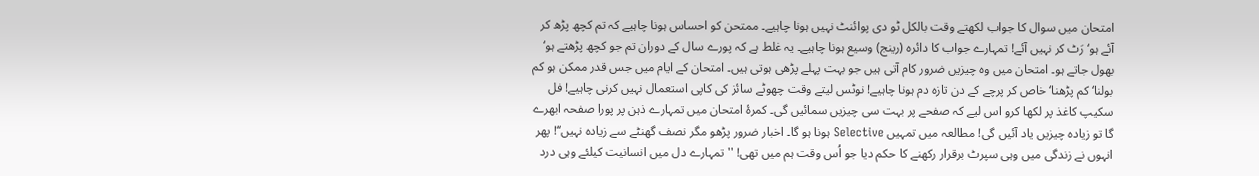امتحان میں سوال کا جواب لکھتے وقت بالکل ٹو دی پوائنٹ نہیں ہونا چاہیے۔ ممتحن کو احساس ہونا چاہیے کہ تم کچھ پڑھ کر آئے ہو‘ رَٹ کر نہیں آئے! تمہارے جواب کا دائرہ (رینج) وسیع ہونا چاہیے۔ یہ غلط ہے کہ پورے سال کے دوران تم جو کچھ پڑھتے ہو‘ بھول جاتے ہو۔ امتحان میں وہ چیزیں ضرور کام آتی ہیں جو بہت پہلے پڑھی ہوتی ہیں۔ امتحان کے ایام میں جس قدر ممکن ہو کم بولنا‘ کم پڑھنا‘ خاص کر پرچے کے دن تازہ دم ہونا چاہیے! نوٹس لیتے وقت چھوٹے سائز کی کاپی استعمال نہیں کرنی چاہیے! فل سکیپ کاغذ پر لکھا کرو اس لیے کہ صفحے پر بہت سی چیزیں سمائیں گی۔ کمرۂ امتحان میں تمہارے ذہن پر پورا صفحہ ابھرے گا تو زیادہ چیزیں یاد آئیں گی! مطالعہ میں تمہیں Selective ہونا ہو گا۔ اخبار ضرور پڑھو مگر نصف گھنٹے سے زیادہ نہیں‘‘! پھر انہوں نے زندگی میں وہی سپرٹ برقرار رکھنے کا حکم دیا جو اُس وقت ہم میں تھی! ''تمہارے دل میں انسانیت کیلئے وہی درد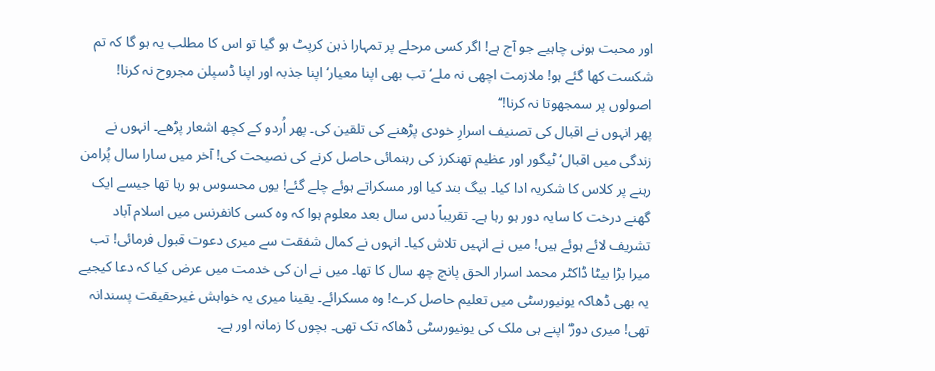اور محبت ہونی چاہیے جو آج ہے! اگر کسی مرحلے پر تمہارا ذہن کرپٹ ہو گیا تو اس کا مطلب یہ ہو گا کہ تم شکست کھا گئے ہو! ملازمت اچھی نہ ملے‘ تب بھی اپنا معیار‘ اپنا جذبہ اور اپنا ڈسپلن مجروح نہ کرنا! اصولوں پر سمجھوتا نہ کرنا!‘‘
پھر انہوں نے اقبال کی تصنیف اسرارِ خودی پڑھنے کی تلقین کی۔ پھر اُردو کے کچھ اشعار پڑھے۔ انہوں نے زندگی میں اقبال‘ ٹیگور اور عظیم تھنکرز کی رہنمائی حاصل کرنے کی نصیحت کی! آخر میں سارا سال پُرامن رہنے پر کلاس کا شکریہ ادا کیا۔ بیگ بند کیا اور مسکراتے ہوئے چلے گئے! یوں محسوس ہو رہا تھا جیسے ایک گھنے درخت کا سایہ دور ہو رہا ہے۔ تقریباً دس سال بعد معلوم ہوا کہ وہ کسی کانفرنس میں اسلام آباد تشریف لائے ہوئے ہیں! میں نے انہیں تلاش کیا۔ انہوں نے کمال شفقت سے میری دعوت قبول فرمائی! تب میرا بڑا بیٹا ڈاکٹر محمد اسرار الحق پانچ چھ سال کا تھا۔ میں نے ان کی خدمت میں عرض کیا کہ دعا کیجیے یہ بھی ڈھاکہ یونیورسٹی میں تعلیم حاصل کرے! وہ مسکرائے۔ یقینا میری یہ خواہش غیرحقیقت پسندانہ تھی! میری دوڑ‘ اپنے ہی ملک کی یونیورسٹی ڈھاکہ تک تھی۔ بچوں کا زمانہ اور ہے۔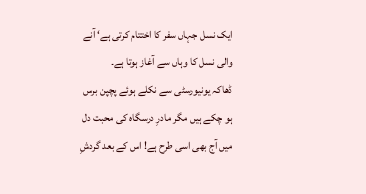ایک نسل جہاں سفر کا اختتام کرتی ہے‘ آنے والی نسل کا وہاں سے آغاز ہوتا ہے۔
ڈھاکہ یونیورسٹی سے نکلے ہوئے پچپن برس ہو چکے ہیں مگر مادرِ درسگاہ کی محبت دل میں آج بھی اسی طرح ہے! اس کے بعد گردشِ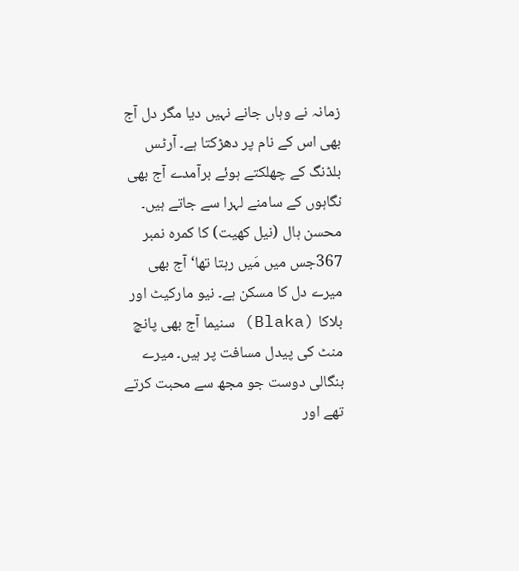زمانہ نے وہاں جانے نہیں دیا مگر دل آج بھی اس کے نام پر دھڑکتا ہے۔ آرٹس بلڈنگ کے چھلکتے ہوئے برآمدے آج بھی نگاہوں کے سامنے لہرا سے جاتے ہیں۔ محسن ہال (نیل کھیت) کا کمرہ نمبر 367جس میں مَیں رہتا تھا‘ آج بھی میرے دل کا مسکن ہے۔ نیو مارکیٹ اور بلاکا (Blaka) سنیما آج بھی پانچ منٹ کی پیدل مسافت پر ہیں۔ میرے بنگالی دوست جو مجھ سے محبت کرتے تھے اور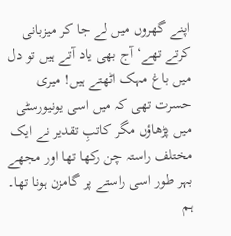اپنے گھروں میں لے جا کر میزبانی کرتے تھے‘ آج بھی یاد آتے ہیں تو دل میں باغ مہک اٹھتے ہیں! میری حسرت تھی کہ میں اسی یونیورسٹی میں پڑھاؤں مگر کاتبِ تقدیر نے ایک مختلف راستہ چن رکھا تھا اور مجھے بہر طور اسی راستے پر گامزن ہونا تھا۔ ہم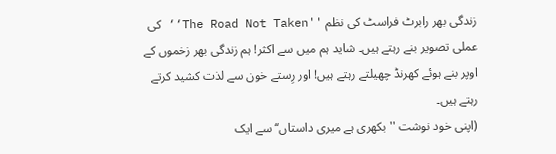زندگی بھر رابرٹ فراسٹ کی نظم ''The Road Not Taken‘‘ کی عملی تصویر بنے رہتے ہیں۔ شاید ہم میں سے اکثر! ہم زندگی بھر زخموں کے اوپر بنے ہوئے کھرنڈ چھیلتے رہتے ہیں! اور رِستے خون سے لذت کشید کرتے رہتے ہیں۔
(اپنی خود نوشت ''بکھری ہے میری داستاں‘‘ سے ایک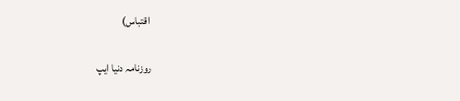اقتباس)

روزنامہ دنیا ایپ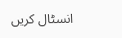انسٹال کریں